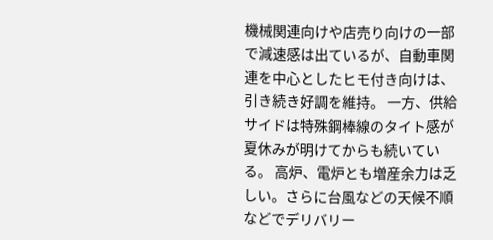機械関連向けや店売り向けの一部で減速感は出ているが、自動車関連を中心としたヒモ付き向けは、引き続き好調を維持。 一方、供給サイドは特殊鋼棒線のタイト感が夏休みが明けてからも続いている。 高炉、電炉とも増産余力は乏しい。さらに台風などの天候不順などでデリバリー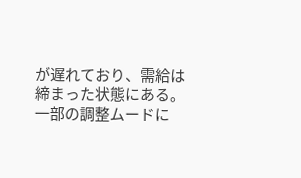が遅れており、需給は締まった状態にある。 一部の調整ムードに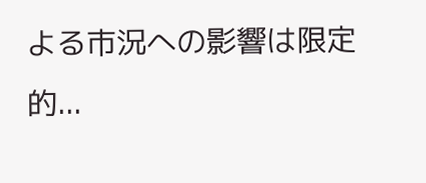よる市況への影響は限定的...